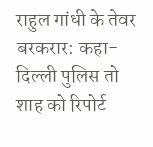राहुल गांधी के तेवर बरकरार: कहा- दिल्ली पुलिस तो शाह को रिपोर्ट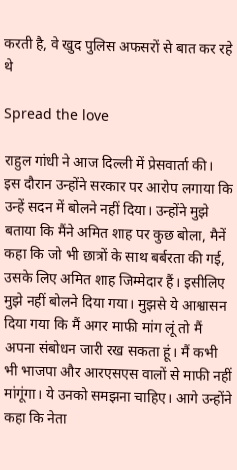करती है, वे खुद पुलिस अफसरों से बात कर रहे थे

Spread the love

राहुल गांधी ने आज दिल्ली में प्रेसवार्ता की। इस दौरान उन्होंने सरकार पर आरोप लगाया कि उन्हें सदन में बोलने नहीं दिया। उन्होंने मुझे बताया कि मैंने अमित शाह पर कुछ बोला, मैनें कहा कि जो भी छात्रों के साथ बर्बरता की गई, उसके लिए अमित शाह जिम्मेदार हैं। इसीलिए मुझे नहीं बोलने दिया गया। मुझसे ये आश्वासन दिया गया कि मैं अगर माफी मांग लूं तो मैं अपना संबोधन जारी रख सकता हूं। मैं कभी भी भाजपा और आरएसएस वालों से माफी नहीं मांगूंगा। ये उनको समझना चाहिए। आगे उन्होंने कहा कि नेता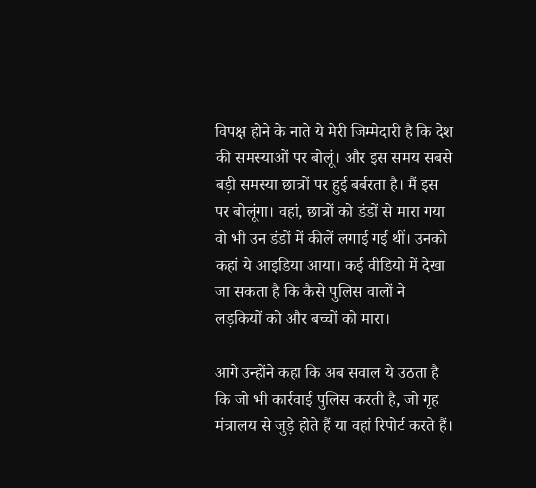विपक्ष होने के नाते ये मेरी जिम्मेदारी है कि देश की समस्याओं पर बोलूं। और इस समय सबसे बड़ी समस्या छात्रों पर हुई बर्बरता है। मैं इस पर बोलूंगा। वहां, छात्रों को डंडों से मारा गया वो भी उन डंडों में कीलें लगाई गई थीं। उनको कहां ये आइडिया आया। कई वीडियो में देखा जा सकता है कि कैसे पुलिस वालों ने लड़कियों को और बच्चों को मारा।

आगे उन्होंने कहा कि अब सवाल ये उठता है कि जो भी कार्रवाई पुलिस करती है, जो गृह मंत्रालय से जुड़े होते हैं या वहां रिपोर्ट करते हैं।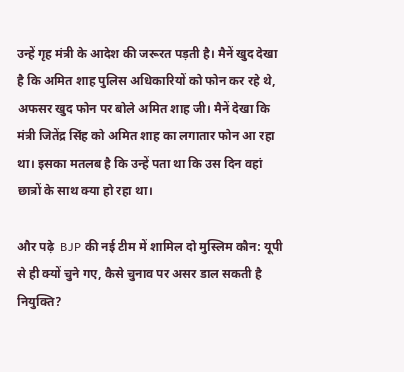उन्हें गृह मंत्री के आदेश की जरूरत पड़ती है। मैनें खुद देखा है कि अमित शाह पुलिस अधिकारियों को फोन कर रहे थे, अफसर खुद फोन पर बोले अमित शाह जी। मैनें देखा कि मंत्री जितेंद्र सिंह को अमित शाह का लगातार फोन आ रहा था। इसका मतलब है कि उन्हें पता था कि उस दिन वहां छात्रों के साथ क्या हो रहा था।

और पढ़े  BJP की नई टीम में शामिल दो मुस्लिम कौन: यूपी से ही क्यों चुने गए, कैसे चुनाव पर असर डाल सकती है नियुक्ति?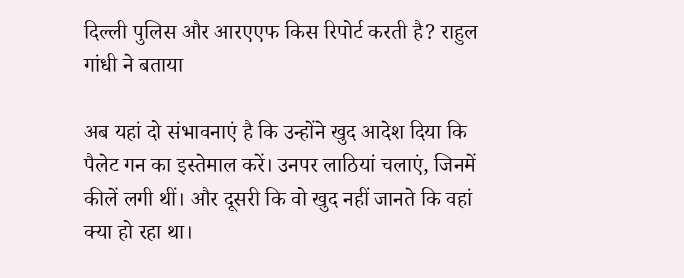दिल्ली पुलिस और आरएएफ किस रिपोर्ट करती है? राहुल गांधी ने बताया

अब यहां दो संभावनाएं है कि उन्होंने खुद आदेश दिया कि पैलेट गन का इस्तेमाल करें। उनपर लाठियां चलाएं, जिनमें कीलें लगी थीं। और दूसरी कि वो खुद नहीं जानते कि वहां क्या हो रहा था।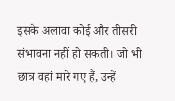इसके अलावा कोई और तीसरी संभावना नहीं हो सकती। जो भी छात्र वहां मारे गए हैं, उन्हें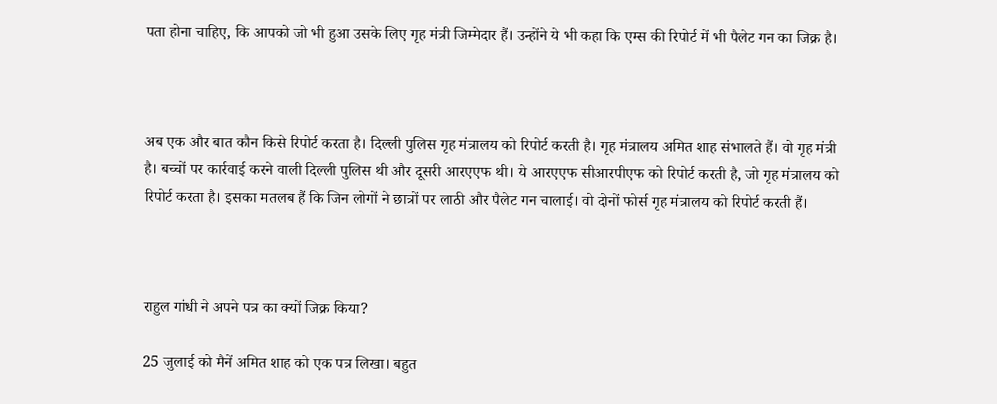पता होना चाहिए, कि आपको जो भी हुआ उसके लिए गृह मंत्री जिम्मेदार हैं। उन्होंने ये भी कहा कि एम्स की रिपोर्ट में भी पैलेट गन का जिक्र है।



अब एक और बात कौन किसे रिपोर्ट करता है। दिल्ली पुलिस गृह मंत्रालय को रिपोर्ट करती है। गृह मंत्रालय अमित शाह संभालते हैं। वो गृह मंत्री है। बच्चों पर कार्रवाई करने वाली दिल्ली पुलिस थी और दूसरी आरएएफ थी। ये आरएएफ सीआरपीएफ को रिपोर्ट करती है, जो गृह मंत्रालय को रिपोर्ट करता है। इसका मतलब हैं कि जिन लोगों ने छात्रों पर लाठी और पैलेट गन चालाई। वो दोनों फोर्स गृह मंत्रालय को रिपोर्ट करती हैं।



राहुल गांधी ने अपने पत्र का क्यों जिक्र किया?

25 जुलाई को मैनें अमित शाह को एक पत्र लिखा। बहुत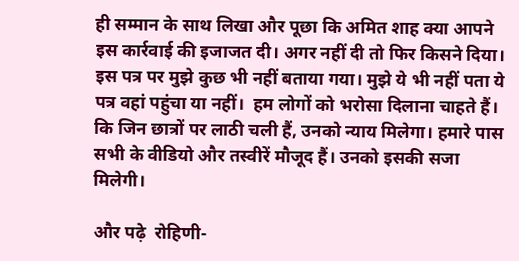ही सम्मान के साथ लिखा और पूछा कि अमित शाह क्या आपने इस कार्रवाई की इजाजत दी। अगर नहीं दी तो फिर किसने दिया। इस पत्र पर मुझे कुछ भी नहीं बताया गया। मुझे ये भी नहीं पता ये पत्र वहां पहुंचा या नहीं।  हम लोगों को भरोसा दिलाना चाहते हैं। कि जिन छात्रों पर लाठी चली हैं, उनको न्याय मिलेगा। हमारे पास सभी के वीडियो और तस्वीरें मौजूद हैं। उनको इसकी सजा मिलेगी।

और पढ़े  रोहिणी-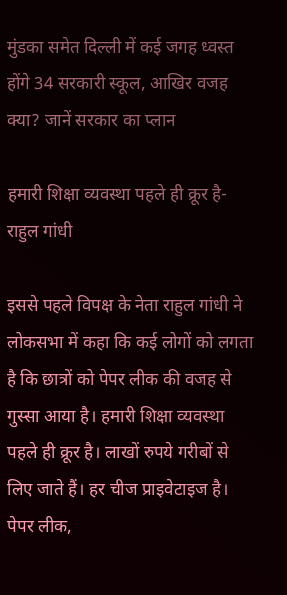मुंडका समेत दिल्ली में कई जगह ध्वस्त होंगे 34 सरकारी स्कूल, आखिर वजह क्या? जानें सरकार का प्लान

हमारी शिक्षा व्यवस्था पहले ही क्रूर है-राहुल गांधी

इससे पहले विपक्ष के नेता राहुल गांधी ने लोकसभा में कहा कि कई लोगों को लगता है कि छात्रों को पेपर लीक की वजह से गुस्सा आया है। हमारी शिक्षा व्यवस्था पहले ही क्रूर है। लाखों रुपये गरीबों से लिए जाते हैं। हर चीज प्राइवेटाइज है। पेपर लीक,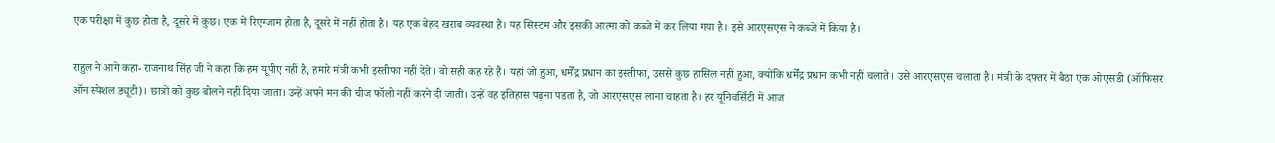एक परीक्षा में कुछ होता है, दूसरे में कुछ। एक में रिएग्जाम होता है, दूसरे में नहीं होता है। यह एक बेहद खराब व्यवस्था है। यह सिस्टम और इसकी आत्मा को कब्जे में कर लिया गया है। इसे आरएसएस ने कब्जे में किया है।

राहुल ने आगे कहा- राजनाथ सिंह जी ने कहा कि हम यूपीए नहीं है, हमारे मंत्री कभी इस्तीफा नहीं देते। वो सही कह रहे हैं। यहां जो हुआ, धर्मेंद्र प्रधान का इस्तीफा, उससे कुछ हासिल नहीं हुआ, क्योंकि धर्मेंद्र प्रधान कभी नहीं चलाते। उसे आरएसएस चलाता है। मंत्री के दफ्तर में बैठा एक ओएसडी (ऑफिसर ऑन स्पेशल ड्यूटी)। छात्रों को कुछ बोलने नहीं दिया जाता। उन्हें अपने मन की चीज फॉलो नहीं करने दी जाती। उन्हें वह इतिहास पढ़ना पडता है, जो आरएसएस लाना चाहता है। हर यूनिवर्सिटी में आज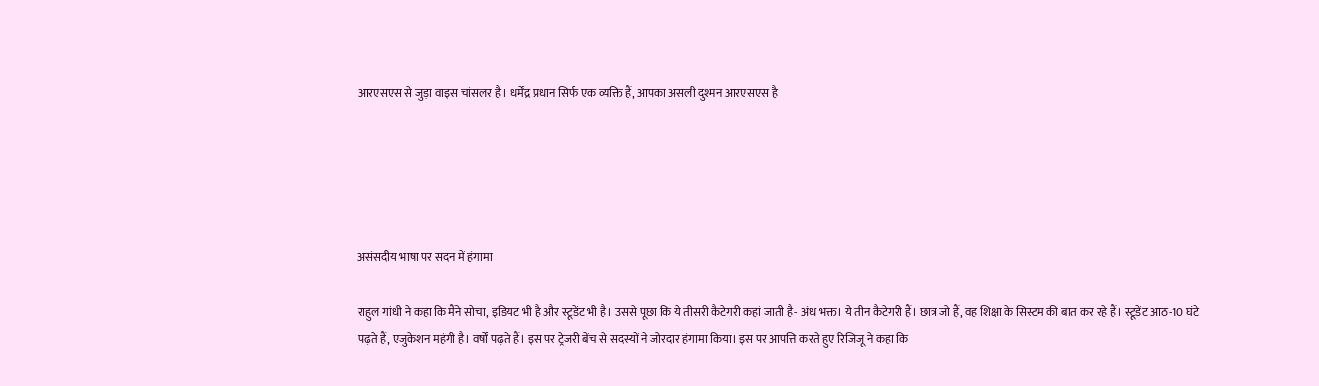आरएसएस से जुड़ा वाइस चांसलर है। धर्मेंद्र प्रधान सिर्फ एक व्यक्ति हैं, आपका असली दुश्मन आरएसएस है





असंसदीय भाषा पर सदन में हंगामा

राहुल गांधी ने कहा कि मैंने सोचा, इडियट भी है और स्टूडेंट भी है। उससे पूछा कि ये तीसरी कैटेगरी कहां जाती है- अंध भक्त। ये तीन कैटेगरी हैं। छात्र जो हैं, वह शिक्षा के सिस्टम की बात कर रहे हैं। स्टूडेंट आठ-10 घंटे पढ़ते हैं, एजुकेशन महंगी है। वर्षों पढ़ते हैं। इस पर ट्रेजरी बेंच से सदस्यों ने जोरदार हंगामा किया। इस पर आपत्ति करते हुए रिजिजू ने कहा कि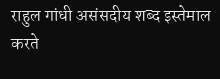राहुल गांधी असंसदीय शब्द इस्तेमाल करते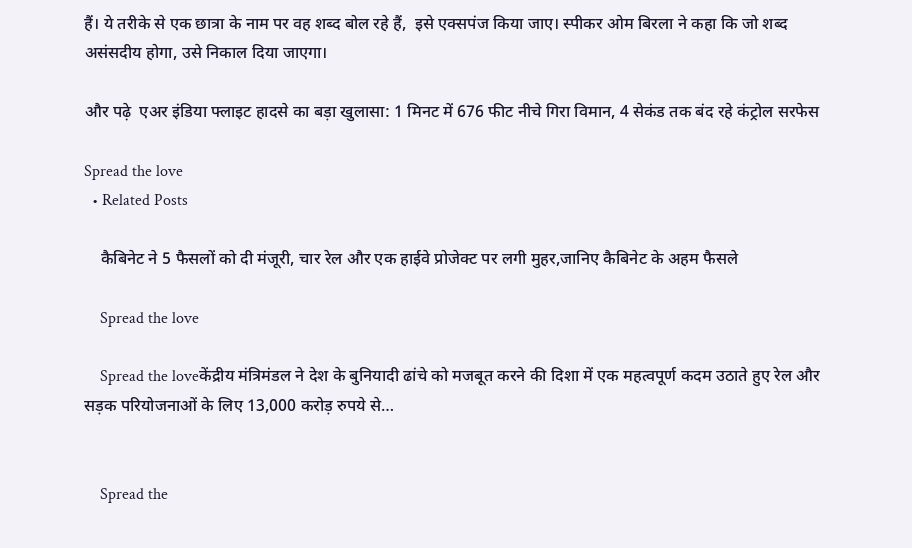हैं। ये तरीके से एक छात्रा के नाम पर वह शब्द बोल रहे हैं,  इसे एक्सपंज किया जाए। स्पीकर ओम बिरला ने कहा कि जो शब्द असंसदीय होगा, उसे निकाल दिया जाएगा।

और पढ़े  एअर इंडिया फ्लाइट हादसे का बड़ा खुलासा: 1 मिनट में 676 फीट नीचे गिरा विमान, 4 सेकंड तक बंद रहे कंट्रोल सरफेस

Spread the love
  • Related Posts

    कैबिनेट ने 5 फैसलों को दी मंजूरी, चार रेल और एक हाईवे प्रोजेक्ट पर लगी मुहर,जानिए कैबिनेट के अहम फैसले

    Spread the love

    Spread the loveकेंद्रीय मंत्रिमंडल ने देश के बुनियादी ढांचे को मजबूत करने की दिशा में एक महत्वपूर्ण कदम उठाते हुए रेल और सड़क परियोजनाओं के लिए 13,000 करोड़ रुपये से…


    Spread the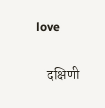love

    दक्षिणी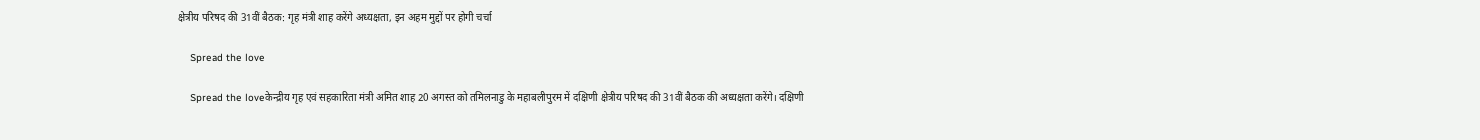क्षेत्रीय परिषद की 31वीं बैठक: गृह मंत्री शाह करेंगे अध्यक्षता, इन अहम मुद्दों पर होगी चर्चा

    Spread the love

    Spread the loveकेन्द्रीय गृह एवं सहकारिता मंत्री अमित शाह 20 अगस्त को तमिलनाडु के महाबलीपुरम में दक्षिणी क्षेत्रीय परिषद की 31वीं बैठक की अध्यक्षता करेंगे। दक्षिणी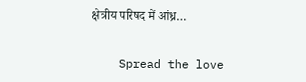क्षेत्रीय परिषद में आंध्र…


    Spread the love